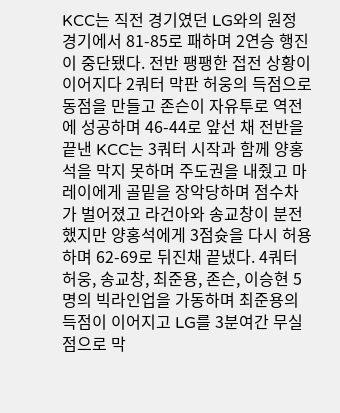KCC는 직전 경기였던 LG와의 원정 경기에서 81-85로 패하며 2연승 행진이 중단됐다. 전반 팽팽한 접전 상황이 이어지다 2쿼터 막판 허웅의 득점으로 동점을 만들고 존슨이 자유투로 역전에 성공하며 46-44로 앞선 채 전반을 끝낸 KCC는 3쿼터 시작과 함께 양홍석을 막지 못하며 주도권을 내줬고 마레이에게 골밑을 장악당하며 점수차가 벌어졌고 라건아와 송교창이 분전했지만 양홍석에게 3점슛을 다시 허용하며 62-69로 뒤진채 끝냈다. 4쿼터 허웅, 송교창, 최준용, 존슨, 이승현 5명의 빅라인업을 가동하며 최준용의 득점이 이어지고 LG를 3분여간 무실점으로 막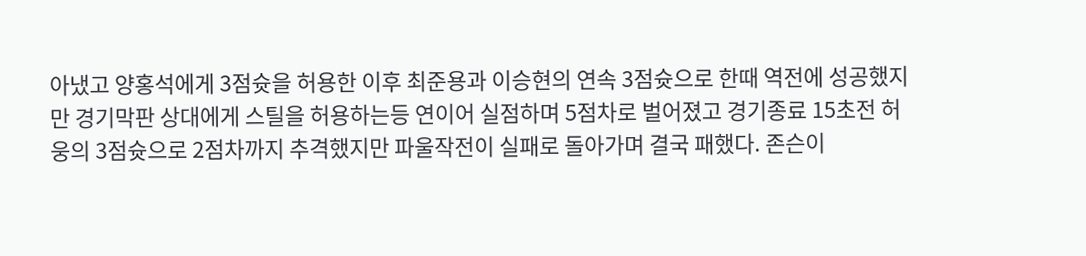아냈고 양홍석에게 3점슛을 허용한 이후 최준용과 이승현의 연속 3점슛으로 한때 역전에 성공했지만 경기막판 상대에게 스틸을 허용하는등 연이어 실점하며 5점차로 벌어졌고 경기종료 15초전 허웅의 3점슛으로 2점차까지 추격했지만 파울작전이 실패로 돌아가며 결국 패했다. 존슨이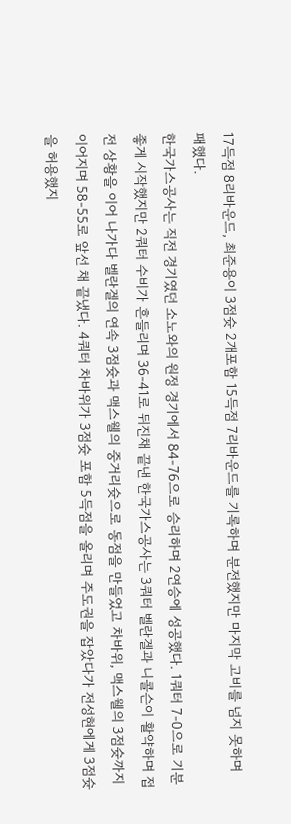17득점 8리바운드, 최준용이 3점슛 2개포함 15득점 7리바운드를 기록하며 분전했지만 마지막 고비를 넘지 못하며 패했다.
한국가스공사는 직전 경기였던 소노와의 원정 경기에서 84-76으로 승리하며 2연승에 성공했다. 1쿼터 7-0으로 기분좋게 시작했지만 2쿼터 수비가 흔들리며 36-41로 뒤진채 끝낸 한국가스공사는 3쿼터 벨란겔과 니콜슨이 활약하며 접전 상황을 이어 나가다 벨란겔의 연속 3점슛과 맥스웰의 중거리슛으로 동점을 만들었고 차바위, 맥스웰의 3점슛까지 이어지며 58-55로 앞선 채 끝냈다. 4쿼터 차바위가 3점슛 포함 5득점을 올리며 주도권을 잡았다가 전성현에게 3점슛을 허용했지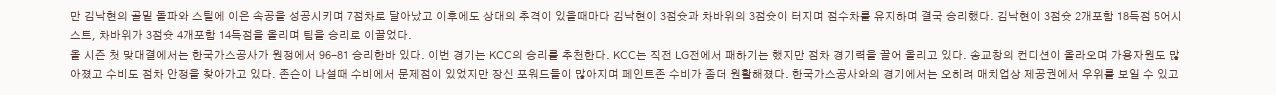만 김낙현의 골밑 돌파와 스틸에 이은 속공을 성공시키며 7점차로 달아났고 이후에도 상대의 추격이 있을때마다 김낙현이 3점슛과 차바위의 3점슛이 터지며 점수차를 유지하며 결국 승리했다. 김낙현이 3점슛 2개포함 18득점 5어시스트, 차바위가 3점슛 4개포함 14득점을 올리며 팀을 승리로 이끌었다.
올 시즌 첫 맞대결에서는 한국가스공사가 원정에서 96-81 승리한바 있다. 이번 경기는 KCC의 승리를 추천한다. KCC는 직전 LG전에서 패하기는 했지만 점차 경기력을 끌어 올리고 있다. 송교창의 컨디션이 올라오며 가용자원도 많아졌고 수비도 점차 안정을 찾아가고 있다. 존슨이 나설때 수비에서 문제점이 있었지만 장신 포워드들이 많아지며 페인트존 수비가 좀더 원활해졌다. 한국가스공사와의 경기에서는 오히려 매치업상 제공권에서 우위를 보일 수 있고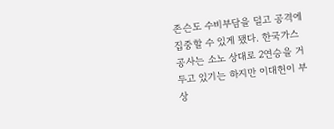존슨도 수비부담을 덜고 공격에 집중할 수 있게 됐다. 한국가스공사는 소노 상대로 2연승을 거두고 있기는 하지만 이대헌이 부상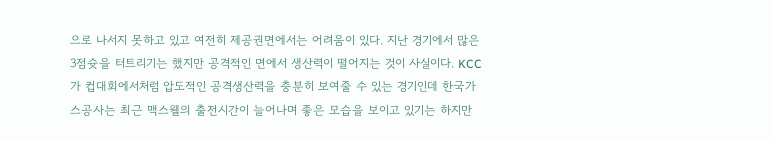으로 나서지 못하고 있고 여전히 제공권면에서는 어려움이 있다. 지난 경기에서 많은 3점슛을 터트리기는 했지만 공격적인 면에서 생산력이 떨어지는 것이 사실이다. KCC가 컵대회에서처럼 압도적인 공격생산력을 충분히 보여줄 수 있는 경기인데 한국가스공사는 최근 맥스웰의 출전시간이 늘어나며 좋은 모습을 보이고 있기는 하지만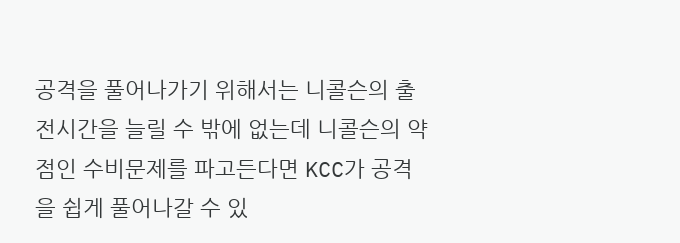공격을 풀어나가기 위해서는 니콜슨의 출전시간을 늘릴 수 밖에 없는데 니콜슨의 약점인 수비문제를 파고든다면 KCC가 공격을 쉽게 풀어나갈 수 있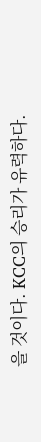을 것이다. KCC의 승리가 유력하다.